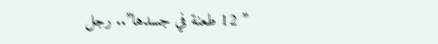” 12 طعنة في جسدها”.. رجل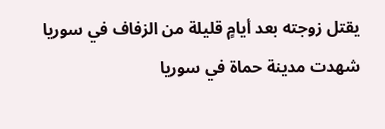يقتل زوجته بعد أيامٍ قليلة من الزفاف في سوريا
شهدت مدينة حماة في سوريا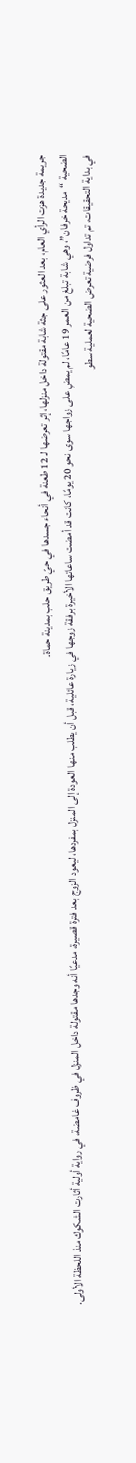جريمة جديدة هزت الرأي العام، بعد العثور على جثة شابة مقتولة داخل منزلها، إثر تعرضها لـ 12 طعنة في أنحاء جسدها في حيّ طريق حلب بمدينة حماة.
الضحية “مديحة خرفان”، وهي شابة تبلغ من العمر 19 عامًا، لم يمضِ على زواجها سوى نحو 20 يومًا، كانت قد أمضت ساعاتها الأخيرة برفقة زوجها في زيارة عائلية، قبل أن يطلب منها العودة إلى المنزل بمفردها، ليعود الزوج بعد فترة قصيرة، مدعيًا أنه وجدها مقتولة داخل المنزل في ظروف غامضة، في رواية أولية أثارت الشكوك منذ اللحظة الأولى.
في بداية التحقيقات، تم تداول فرضية تعرض الضحية لعملية سطو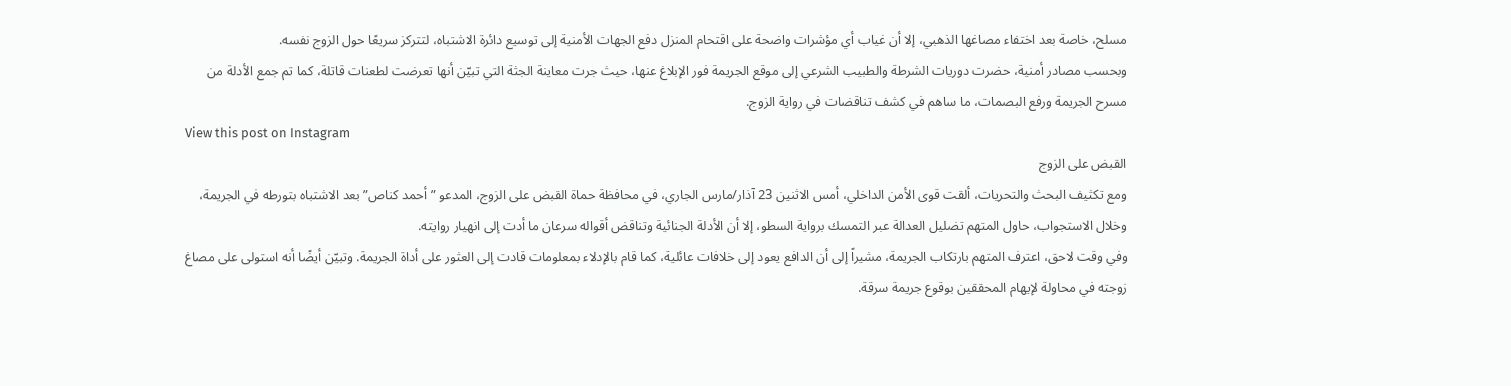مسلح، خاصة بعد اختفاء مصاغها الذهبي، إلا أن غياب أي مؤشرات واضحة على اقتحام المنزل دفع الجهات الأمنية إلى توسيع دائرة الاشتباه، لتتركز سريعًا حول الزوج نفسه.
وبحسب مصادر أمنية، حضرت دوريات الشرطة والطبيب الشرعي إلى موقع الجريمة فور الإبلاغ عنها، حيث جرت معاينة الجثة التي تبيّن أنها تعرضت لطعنات قاتلة، كما تم جمع الأدلة من مسرح الجريمة ورفع البصمات، ما ساهم في كشف تناقضات في رواية الزوج.
View this post on Instagram
القبض على الزوج
ومع تكثيف البحث والتحريات، ألقت قوى الأمن الداخلي، أمس الاثنين 23 آذار/مارس الجاري، في محافظة حماة القبض على الزوج، المدعو ” أحمد كناص” بعد الاشتباه بتورطه في الجريمة، وخلال الاستجواب، حاول المتهم تضليل العدالة عبر التمسك برواية السطو، إلا أن الأدلة الجنائية وتناقض أقواله سرعان ما أدت إلى انهيار روايته.
وفي وقت لاحق، اعترف المتهم بارتكاب الجريمة، مشيراً إلى أن الدافع يعود إلى خلافات عائلية، كما قام بالإدلاء بمعلومات قادت إلى العثور على أداة الجريمة. وتبيّن أيضًا أنه استولى على مصاغ زوجته في محاولة لإيهام المحققين بوقوع جريمة سرقة.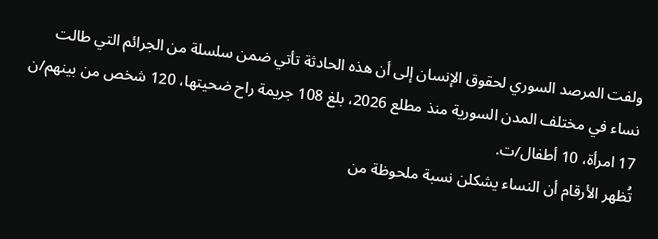ولفت المرصد السوري لحقوق الإنسان إلى أن هذه الحادثة تأتي ضمن سلسلة من الجرائم التي طالت نساء في مختلف المدن السورية منذ مطلع 2026، بلغ 108 جريمة راح ضحيتها، 120 شخص من بينهم/ن 17 امرأة، 10 أطفال/ت.
تُظهر الأرقام أن النساء يشكلن نسبة ملحوظة من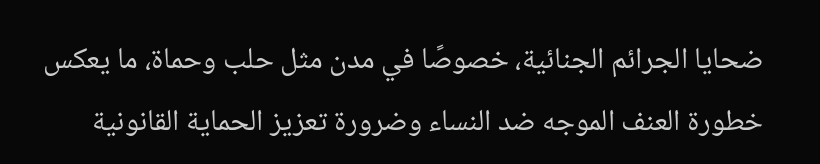ضحايا الجرائم الجنائية، خصوصًا في مدن مثل حلب وحماة، ما يعكس خطورة العنف الموجه ضد النساء وضرورة تعزيز الحماية القانونية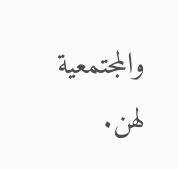والمجتمعية لهن.